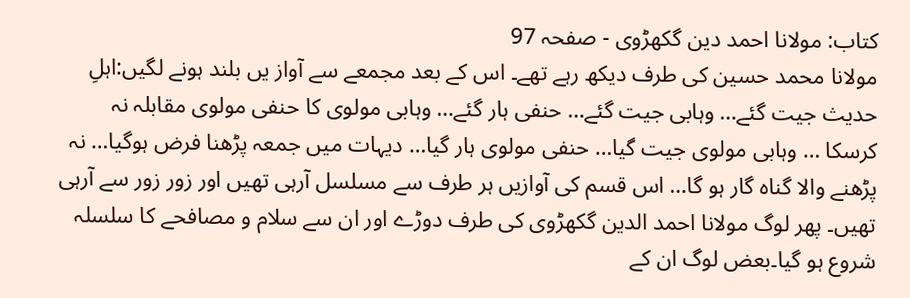کتاب: مولانا احمد دین گکھڑوی - صفحہ 97
مولانا محمد حسین کی طرف دیکھ رہے تھے۔ اس کے بعد مجمعے سے آواز یں بلند ہونے لگیں:اہلِ حدیث جیت گئے… وہابی جیت گئے… حنفی ہار گئے… وہابی مولوی کا حنفی مولوی مقابلہ نہ کرسکا … وہابی مولوی جیت گیا… حنفی مولوی ہار گیا… دیہات میں جمعہ پڑھنا فرض ہوگیا… نہ پڑھنے والا گناہ گار ہو گا… اس قسم کی آوازیں ہر طرف سے مسلسل آرہی تھیں اور زور زور سے آرہی تھیں۔ پھر لوگ مولانا احمد الدین گکھڑوی کی طرف دوڑے اور ان سے سلام و مصافحے کا سلسلہ شروع ہو گیا۔بعض لوگ ان کے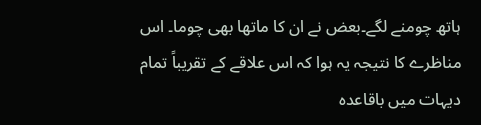ہاتھ چومنے لگے۔بعض نے ان کا ماتھا بھی چوما۔ اس مناظرے کا نتیجہ یہ ہوا کہ اس علاقے کے تقریباً تمام دیہات میں باقاعدہ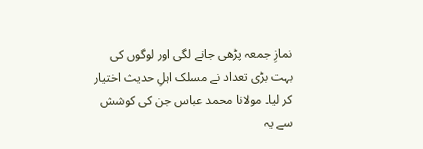نمازِ جمعہ پڑھی جانے لگی اور لوگوں کی بہت بڑی تعداد نے مسلک اہلِ حدیث اختیار کر لیا۔ مولانا محمد عباس جن کی کوشش سے یہ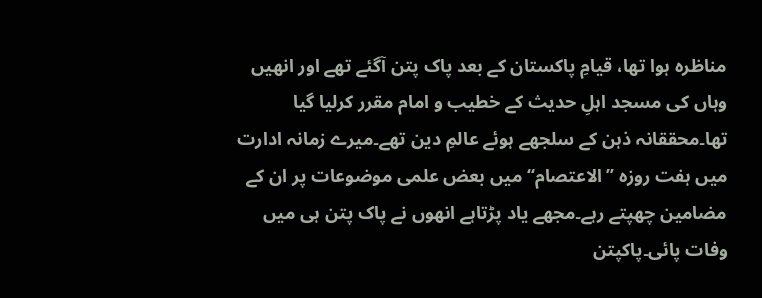مناظرہ ہوا تھا، قیامِ پاکستان کے بعد پاک پتن آگئے تھے اور انھیں وہاں کی مسجد اہلِ حدیث کے خطیب و امام مقرر کرلیا گیا تھا۔محققانہ ذہن کے سلجھے ہوئے عالمِ دین تھے۔میرے زمانہ ادارت میں ہفت روزہ ’’الاعتصام‘‘ میں بعض علمی موضوعات پر ان کے مضامین چھپتے رہے۔مجھے یاد پڑتاہے انھوں نے پاک پتن ہی میں وفات پائی۔پاکپتن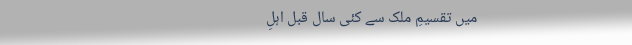میں تقسیمِ ملک سے کئی سال قبل اہلِ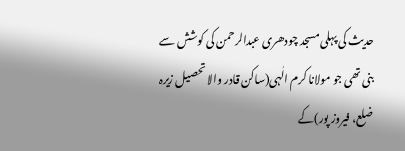حدیث کی پہلی مسجد چودھری عبدالرحمن کی کوشش سے بنی تھی جو مولانا کرم الٰہی(ساکن قادر والا تحصیل زیرہ ضلع، فیروز پور)کے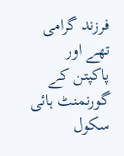فرزند گرامی تھے اور پاکپتن کے گورنمنٹ ہائی سکول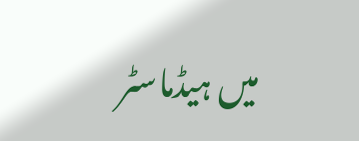میں ہیڈماسٹر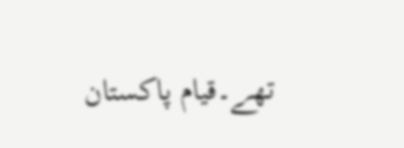تھے۔قیام پاکستان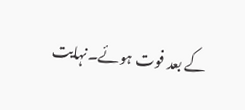کے بعد فوت ہوئے۔نہایت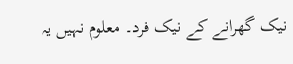نیک گھرانے کے نیک فرد۔ معلوم نہیں یہ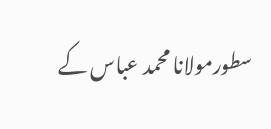سطورمولانا محمد عباس کے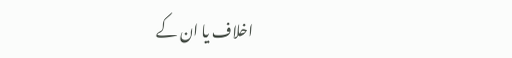اخلاف یا ان کے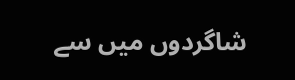شاگردوں میں سے